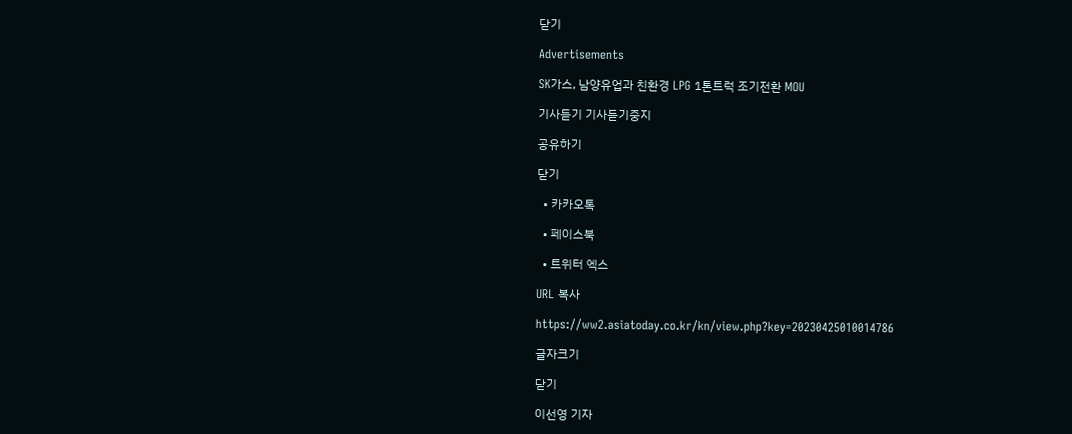닫기

Advertisements

SK가스, 남양유업과 친환경 LPG 1톤트럭 조기전환 MOU

기사듣기 기사듣기중지

공유하기

닫기

  • 카카오톡

  • 페이스북

  • 트위터 엑스

URL 복사

https://ww2.asiatoday.co.kr/kn/view.php?key=20230425010014786

글자크기

닫기

이선영 기자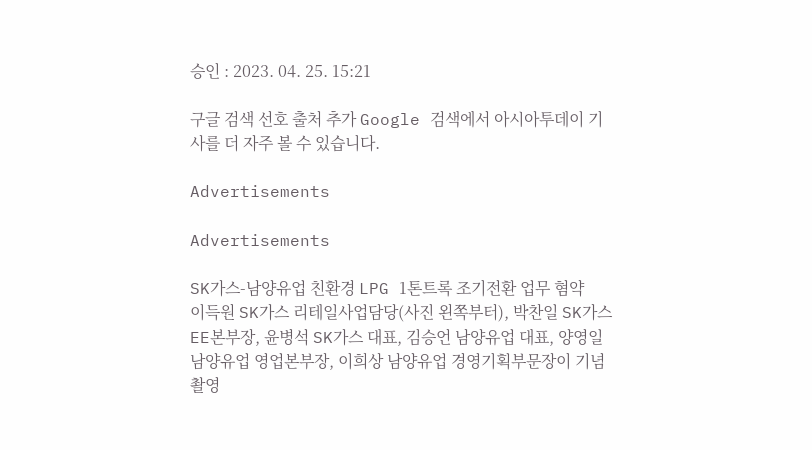승인 : 2023. 04. 25. 15:21

구글 검색 선호 출처 추가 Google 검색에서 아시아투데이 기사를 더 자주 볼 수 있습니다.

Advertisements

Advertisements

SK가스-남양유업 친환경 LPG 1톤트록 조기전환 업무 혐약
이득원 SK가스 리테일사업담당(사진 왼쪽부터), 박찬일 SK가스 EE본부장, 윤병석 SK가스 대표, 김승언 남양유업 대표, 양영일 남양유업 영업본부장, 이희상 남양유업 경영기획부문장이 기념 촬영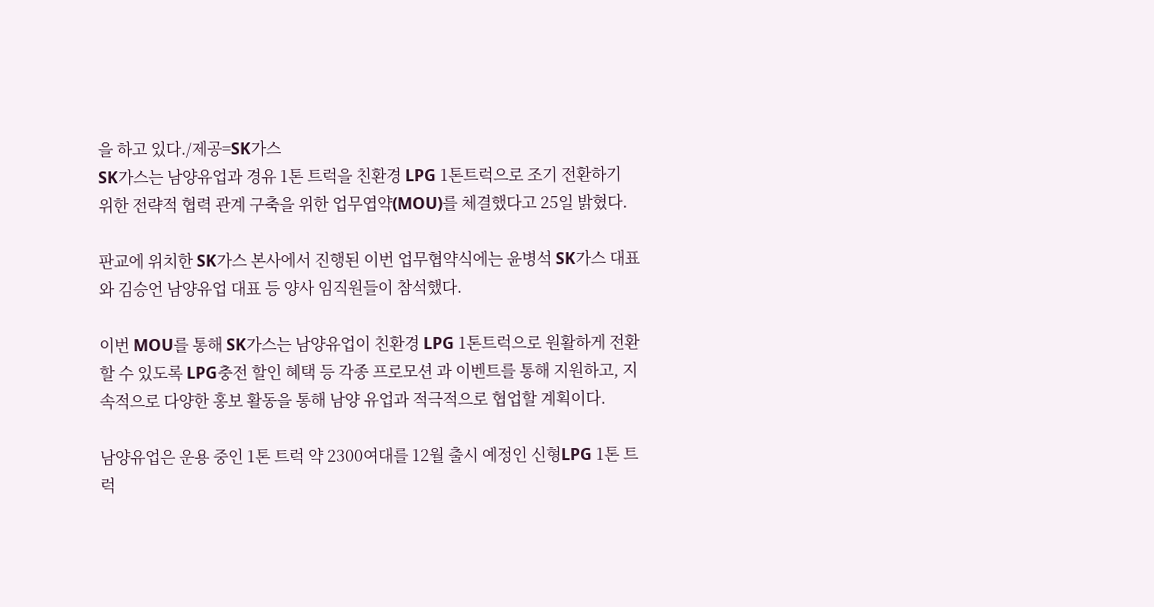을 하고 있다./제공=SK가스
SK가스는 남양유업과 경유 1톤 트럭을 친환경 LPG 1톤트럭으로 조기 전환하기 위한 전략적 협력 관계 구축을 위한 업무엽약(MOU)를 체결했다고 25일 밝혔다.

판교에 위치한 SK가스 본사에서 진행된 이번 업무협약식에는 윤병석 SK가스 대표와 김승언 남양유업 대표 등 양사 임직원들이 참석했다.

이번 MOU를 통해 SK가스는 남양유업이 친환경 LPG 1톤트럭으로 원활하게 전환할 수 있도록 LPG충전 할인 혜택 등 각종 프로모션 과 이벤트를 통해 지원하고, 지속적으로 다양한 홍보 활동을 통해 남양 유업과 적극적으로 협업할 계획이다.

남양유업은 운용 중인 1톤 트럭 약 2300여대를 12월 출시 예정인 신형LPG 1톤 트럭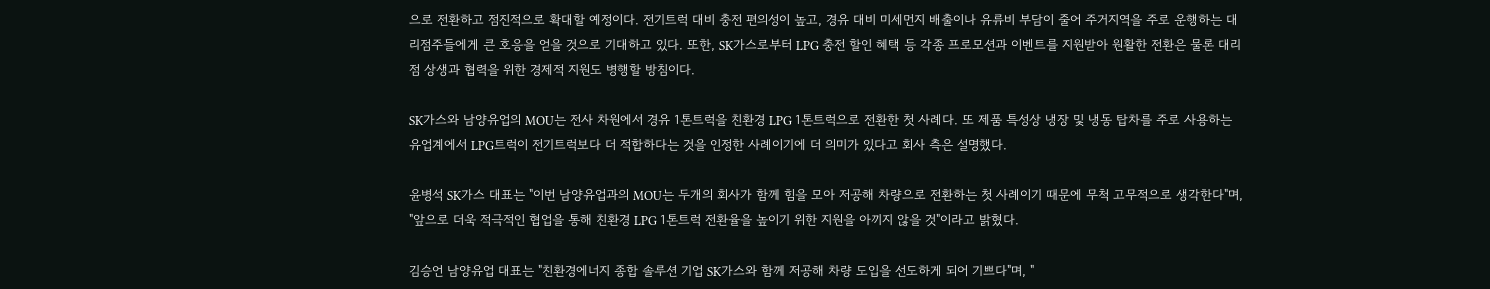으로 전환하고 점진적으로 확대할 예정이다. 전기트럭 대비 충전 편의성이 높고, 경유 대비 미세먼지 배출이나 유류비 부담이 줄어 주거지역을 주로 운행하는 대리점주들에게 큰 호응을 얻을 것으로 기대하고 있다. 또한, SK가스로부터 LPG 충전 할인 혜택 등 각종 프로모션과 이벤트를 지원받아 원활한 전환은 물론 대리점 상생과 협력을 위한 경제적 지원도 병행할 방침이다.

SK가스와 남양유업의 MOU는 전사 차원에서 경유 1톤트럭을 친환경 LPG 1톤트럭으로 전환한 첫 사례다. 또 제품 특성상 냉장 및 냉동 탑차를 주로 사용하는 유업계에서 LPG트럭이 전기트럭보다 더 적합하다는 것을 인정한 사례이기에 더 의미가 있다고 회사 측은 설명했다.

윤병석 SK가스 대표는 "이번 남양유업과의 MOU는 두개의 회사가 함께 힘을 모아 저공해 차량으로 전환하는 첫 사례이기 때문에 무척 고무적으로 생각한다"며, "앞으로 더욱 적극적인 협업을 통해 친환경 LPG 1톤트럭 전환율을 높이기 위한 지원을 아끼지 않을 것"이라고 밝혔다.

김승언 남양유업 대표는 "친환경에너지 종합 솔루션 기업 SK가스와 함께 저공해 차량 도입을 선도하게 되어 기쁘다"며, "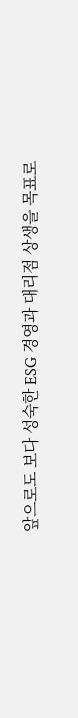앞으로도 보다 성숙한 ESG 경영과 대리점 상생을 목표로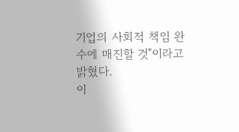기업의 사회적 책임 완수에 매진할 것"이라고 밝혔다.
이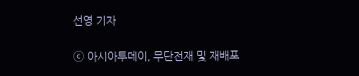선영 기자

ⓒ 아시아투데이, 무단전재 및 재배포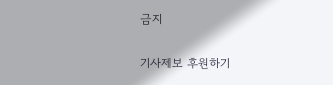금지

기사제보 후원하기